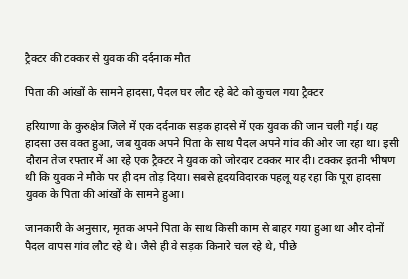ट्रैक्टर की टक्कर से युवक की दर्दनाक मौत

पिता की आंखों के सामने हादसा, पैदल घर लौट रहे बेटे को कुचल गया ट्रैक्टर

हरियाणा के कुरुक्षेत्र जिले में एक दर्दनाक सड़क हादसे में एक युवक की जान चली गई। यह हादसा उस वक्त हुआ, जब युवक अपने पिता के साथ पैदल अपने गांव की ओर जा रहा था। इसी दौरान तेज रफ्तार में आ रहे एक ट्रैक्टर ने युवक को जोरदार टक्कर मार दी। टक्कर इतनी भीषण थी कि युवक ने मौके पर ही दम तोड़ दिया। सबसे हृदयविदारक पहलू यह रहा कि पूरा हादसा युवक के पिता की आंखों के सामने हुआ।

जानकारी के अनुसार, मृतक अपने पिता के साथ किसी काम से बाहर गया हुआ था और दोनों पैदल वापस गांव लौट रहे थे। जैसे ही वे सड़क किनारे चल रहे थे, पीछे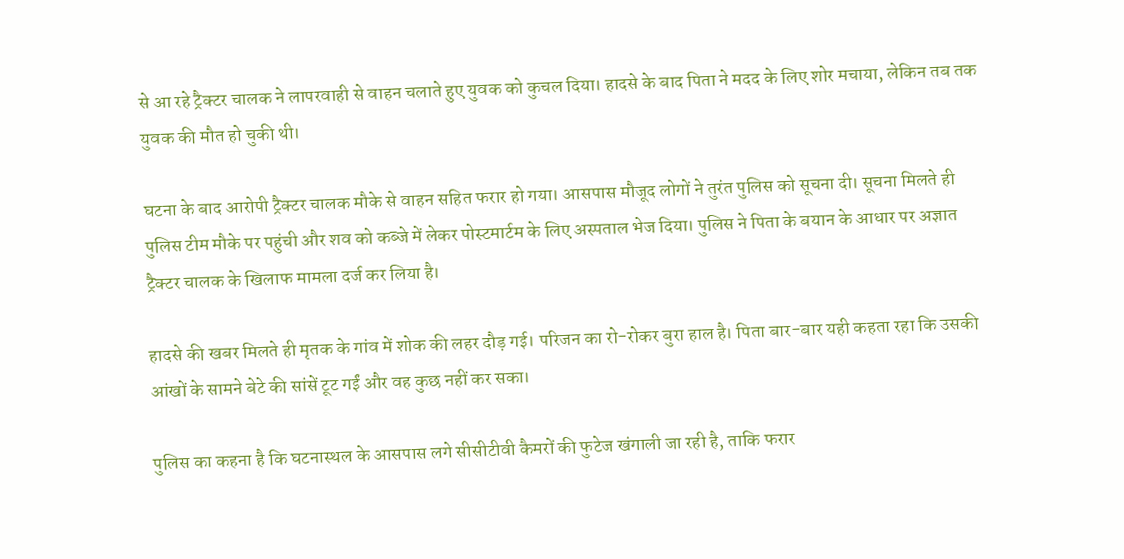से आ रहे ट्रैक्टर चालक ने लापरवाही से वाहन चलाते हुए युवक को कुचल दिया। हादसे के बाद पिता ने मदद के लिए शोर मचाया, लेकिन तब तक युवक की मौत हो चुकी थी।

घटना के बाद आरोपी ट्रैक्टर चालक मौके से वाहन सहित फरार हो गया। आसपास मौजूद लोगों ने तुरंत पुलिस को सूचना दी। सूचना मिलते ही पुलिस टीम मौके पर पहुंची और शव को कब्जे में लेकर पोस्टमार्टम के लिए अस्पताल भेज दिया। पुलिस ने पिता के बयान के आधार पर अज्ञात ट्रैक्टर चालक के खिलाफ मामला दर्ज कर लिया है।

हादसे की खबर मिलते ही मृतक के गांव में शोक की लहर दौड़ गई। परिजन का रो-रोकर बुरा हाल है। पिता बार-बार यही कहता रहा कि उसकी आंखों के सामने बेटे की सांसें टूट गईं और वह कुछ नहीं कर सका।

पुलिस का कहना है कि घटनास्थल के आसपास लगे सीसीटीवी कैमरों की फुटेज खंगाली जा रही है, ताकि फरार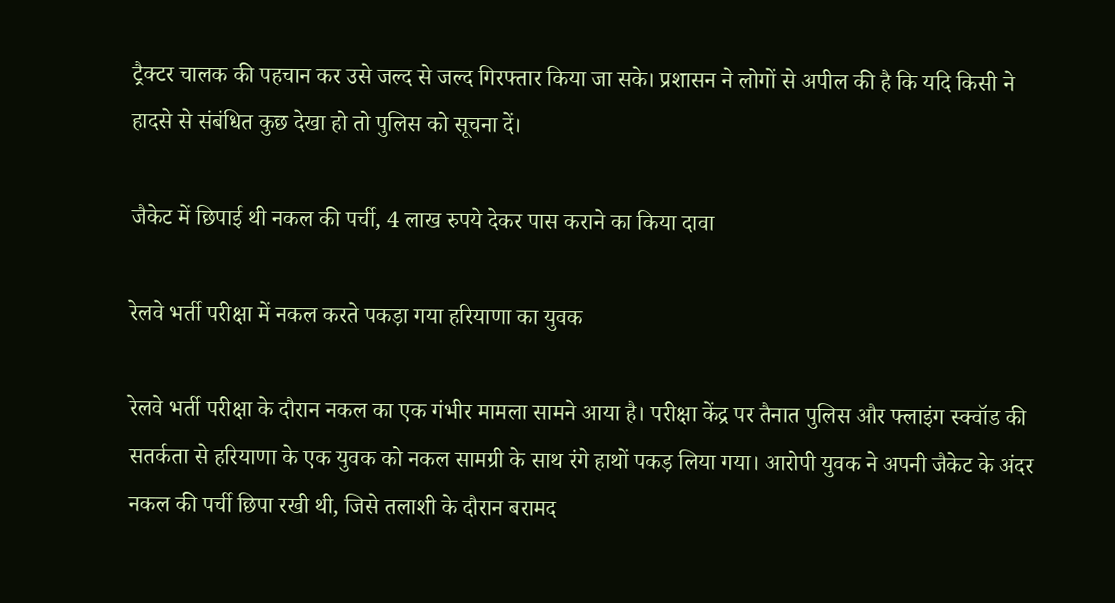ट्रैक्टर चालक की पहचान कर उसे जल्द से जल्द गिरफ्तार किया जा सके। प्रशासन ने लोगों से अपील की है कि यदि किसी ने हादसे से संबंधित कुछ देखा हो तो पुलिस को सूचना दें।

जैकेट में छिपाई थी नकल की पर्ची, 4 लाख रुपये देकर पास कराने का किया दावा

रेलवे भर्ती परीक्षा में नकल करते पकड़ा गया हरियाणा का युवक

रेलवे भर्ती परीक्षा के दौरान नकल का एक गंभीर मामला सामने आया है। परीक्षा केंद्र पर तैनात पुलिस और फ्लाइंग स्क्वॉड की सतर्कता से हरियाणा के एक युवक को नकल सामग्री के साथ रंगे हाथों पकड़ लिया गया। आरोपी युवक ने अपनी जैकेट के अंदर नकल की पर्ची छिपा रखी थी, जिसे तलाशी के दौरान बरामद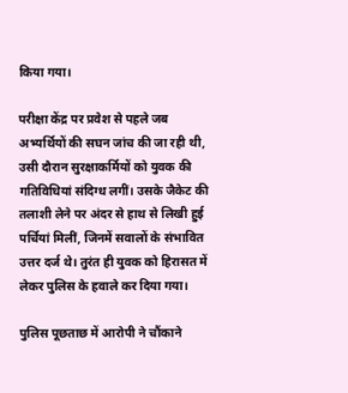किया गया।

परीक्षा केंद्र पर प्रवेश से पहले जब अभ्यर्थियों की सघन जांच की जा रही थी, उसी दौरान सुरक्षाकर्मियों को युवक की गतिविधियां संदिग्ध लगीं। उसके जैकेट की तलाशी लेने पर अंदर से हाथ से लिखी हुई पर्चियां मिलीं, जिनमें सवालों के संभावित उत्तर दर्ज थे। तुरंत ही युवक को हिरासत में लेकर पुलिस के हवाले कर दिया गया।

पुलिस पूछताछ में आरोपी ने चौंकाने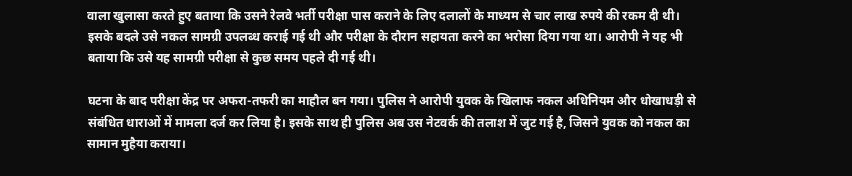वाला खुलासा करते हुए बताया कि उसने रेलवे भर्ती परीक्षा पास कराने के लिए दलालों के माध्यम से चार लाख रुपये की रकम दी थी। इसके बदले उसे नकल सामग्री उपलब्ध कराई गई थी और परीक्षा के दौरान सहायता करने का भरोसा दिया गया था। आरोपी ने यह भी बताया कि उसे यह सामग्री परीक्षा से कुछ समय पहले दी गई थी।

घटना के बाद परीक्षा केंद्र पर अफरा-तफरी का माहौल बन गया। पुलिस ने आरोपी युवक के खिलाफ नकल अधिनियम और धोखाधड़ी से संबंधित धाराओं में मामला दर्ज कर लिया है। इसके साथ ही पुलिस अब उस नेटवर्क की तलाश में जुट गई है, जिसने युवक को नकल का सामान मुहैया कराया।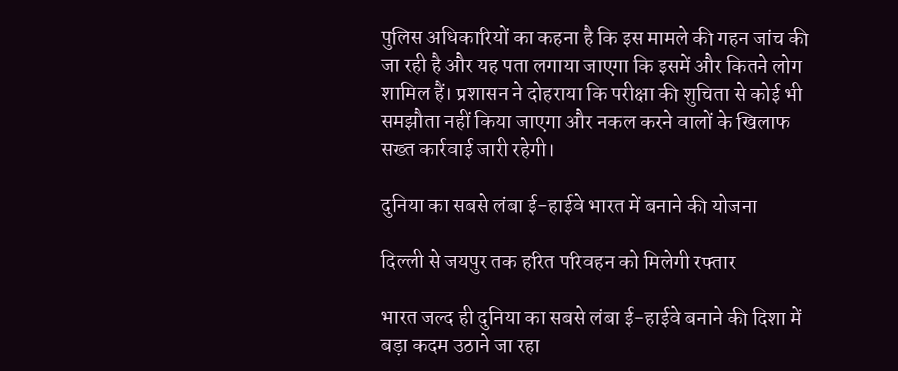पुलिस अधिकारियों का कहना है कि इस मामले की गहन जांच की जा रही है और यह पता लगाया जाएगा कि इसमें और कितने लोग शामिल हैं। प्रशासन ने दोहराया कि परीक्षा की शुचिता से कोई भी समझौता नहीं किया जाएगा और नकल करने वालों के खिलाफ सख्त कार्रवाई जारी रहेगी।

दुनिया का सबसे लंबा ई-हाईवे भारत में बनाने की योजना

दिल्ली से जयपुर तक हरित परिवहन को मिलेगी रफ्तार

भारत जल्द ही दुनिया का सबसे लंबा ई-हाईवे बनाने की दिशा में बड़ा कदम उठाने जा रहा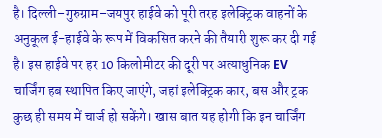है। दिल्ली–गुरुग्राम–जयपुर हाईवे को पूरी तरह इलेक्ट्रिक वाहनों के अनुकूल ई-हाईवे के रूप में विकसित करने की तैयारी शुरू कर दी गई है। इस हाईवे पर हर 10 किलोमीटर की दूरी पर अत्याधुनिक EV चार्जिंग हब स्थापित किए जाएंगे, जहां इलेक्ट्रिक कार, बस और ट्रक कुछ ही समय में चार्ज हो सकेंगे। खास बात यह होगी कि इन चार्जिंग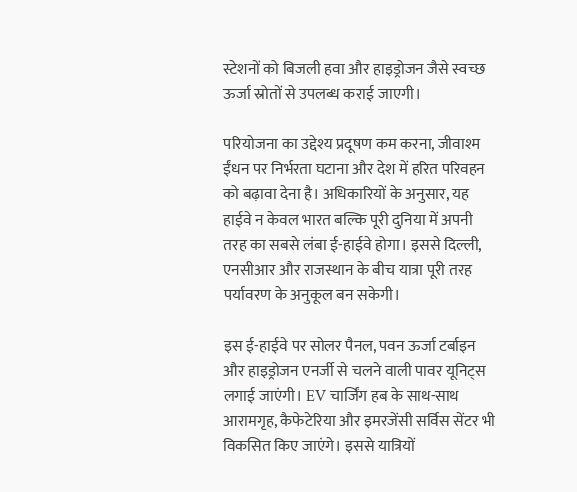स्टेशनों को बिजली हवा और हाइड्रोजन जैसे स्वच्छ ऊर्जा स्रोतों से उपलब्ध कराई जाएगी।

परियोजना का उद्देश्य प्रदूषण कम करना, जीवाश्म ईंधन पर निर्भरता घटाना और देश में हरित परिवहन को बढ़ावा देना है। अधिकारियों के अनुसार, यह हाईवे न केवल भारत बल्कि पूरी दुनिया में अपनी तरह का सबसे लंबा ई-हाईवे होगा। इससे दिल्ली, एनसीआर और राजस्थान के बीच यात्रा पूरी तरह पर्यावरण के अनुकूल बन सकेगी।

इस ई-हाईवे पर सोलर पैनल, पवन ऊर्जा टर्बाइन और हाइड्रोजन एनर्जी से चलने वाली पावर यूनिट्स लगाई जाएंगी। EV चार्जिंग हब के साथ-साथ आरामगृह, कैफेटेरिया और इमरजेंसी सर्विस सेंटर भी विकसित किए जाएंगे। इससे यात्रियों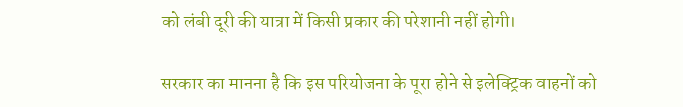को लंबी दूरी की यात्रा में किसी प्रकार की परेशानी नहीं होगी।

सरकार का मानना है कि इस परियोजना के पूरा होने से इलेक्ट्रिक वाहनों को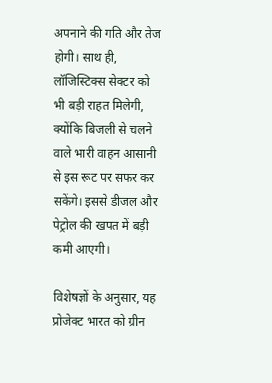अपनाने की गति और तेज होगी। साथ ही, लॉजिस्टिक्स सेक्टर को भी बड़ी राहत मिलेगी, क्योंकि बिजली से चलने वाले भारी वाहन आसानी से इस रूट पर सफर कर सकेंगे। इससे डीजल और पेट्रोल की खपत में बड़ी कमी आएगी।

विशेषज्ञों के अनुसार, यह प्रोजेक्ट भारत को ग्रीन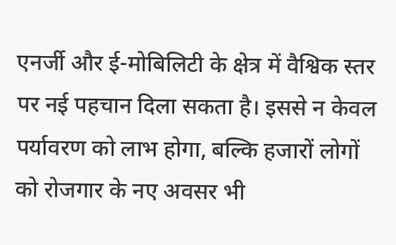एनर्जी और ई-मोबिलिटी के क्षेत्र में वैश्विक स्तर पर नई पहचान दिला सकता है। इससे न केवल पर्यावरण को लाभ होगा, बल्कि हजारों लोगों को रोजगार के नए अवसर भी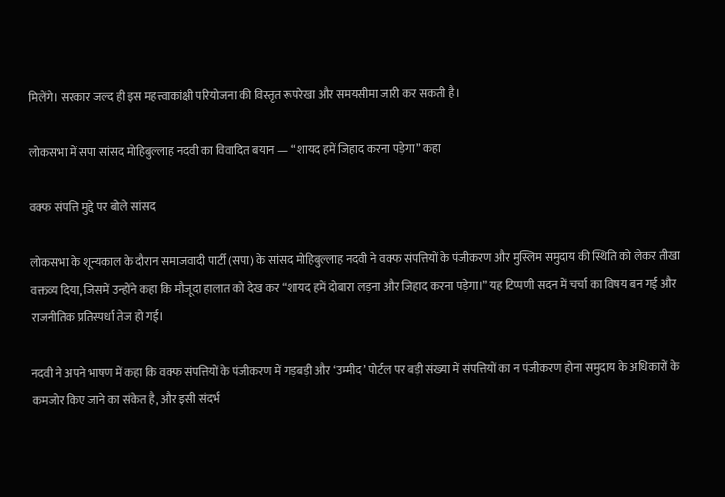मिलेंगे। सरकार जल्द ही इस महत्त्वाकांक्षी परियोजना की विस्तृत रूपरेखा और समयसीमा जारी कर सकती है।

लोकसभा में सपा सांसद मोहिबुल्लाह नदवी का विवादित बयान — “शायद हमें जिहाद करना पड़ेगा” कहा

वक्फ संपत्ति मुद्दे पर बोले सांसद

लोकसभा के शून्यकाल के दौरान समाजवादी पार्टी (सपा) के सांसद मोहिबुल्लाह नदवी ने वक्फ संपत्तियों के पंजीकरण और मुस्लिम समुदाय की स्थिति को लेकर तीखा वक्तव्य दिया, जिसमें उन्होंने कहा कि मौजूदा हालात को देख कर “शायद हमें दोबारा लड़ना और जिहाद करना पड़ेगा।” यह टिप्पणी सदन में चर्चा का विषय बन गई और राजनीतिक प्रतिस्पर्धा तेज हो गई।

नदवी ने अपने भाषण में कहा कि वक्फ संपत्तियों के पंजीकरण में गड़बड़ी और ‘उम्मीद’ पोर्टल पर बड़ी संख्या में संपत्तियों का न पंजीकरण होना समुदाय के अधिकारों के कमजोर किए जाने का संकेत है, और इसी संदर्भ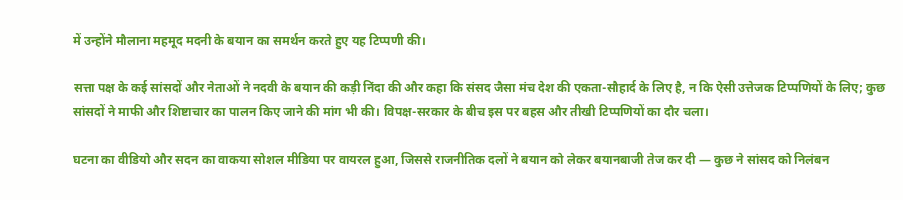में उन्होंने मौलाना महमूद मदनी के बयान का समर्थन करते हुए यह टिप्पणी की।

सत्ता पक्ष के कई सांसदों और नेताओं ने नदवी के बयान की कड़ी निंदा की और कहा कि संसद जैसा मंच देश की एकता-सौहार्द के लिए है, न कि ऐसी उत्तेजक टिप्पणियों के लिए; कुछ सांसदों ने माफी और शिष्टाचार का पालन किए जाने की मांग भी की। विपक्ष-सरकार के बीच इस पर बहस और तीखी टिप्पणियों का दौर चला।

घटना का वीडियो और सदन का वाकया सोशल मीडिया पर वायरल हुआ, जिससे राजनीतिक दलों ने बयान को लेकर बयानबाजी तेज कर दी — कुछ ने सांसद को निलंबन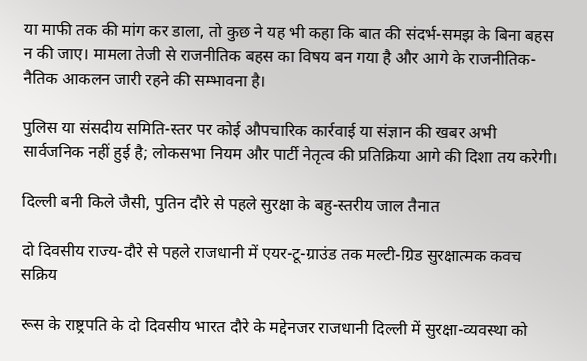या माफी तक की मांग कर डाला, तो कुछ ने यह भी कहा कि बात की संदर्भ-समझ के बिना बहस न की जाए। मामला तेजी से राजनीतिक बहस का विषय बन गया है और आगे के राजनीतिक-नैतिक आकलन जारी रहने की सम्भावना है।

पुलिस या संसदीय समिति-स्तर पर कोई औपचारिक कार्रवाई या संज्ञान की खबर अभी सार्वजनिक नहीं हुई है; लोकसभा नियम और पार्टी नेतृत्व की प्रतिक्रिया आगे की दिशा तय करेगी।

दिल्ली बनी किले जैसी, पुतिन दौरे से पहले सुरक्षा के बहु-स्तरीय जाल तैनात

दो दिवसीय राज्य-दौरे से पहले राजधानी में एयर-टू-ग्राउंड तक मल्टी-ग्रिड सुरक्षात्मक कवच सक्रिय

रूस के राष्ट्रपति के दो दिवसीय भारत दौरे के मद्देनजर राजधानी दिल्ली में सुरक्षा-व्यवस्था को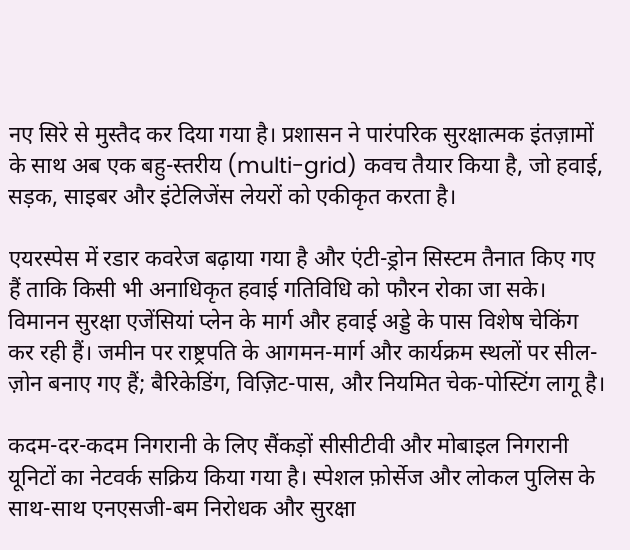नए सिरे से मुस्तैद कर दिया गया है। प्रशासन ने पारंपरिक सुरक्षात्मक इंतज़ामों के साथ अब एक बहु-स्तरीय (multi-grid) कवच तैयार किया है, जो हवाई, सड़क, साइबर और इंटेलिजेंस लेयरों को एकीकृत करता है।

एयरस्पेस में रडार कवरेज बढ़ाया गया है और एंटी-ड्रोन सिस्टम तैनात किए गए हैं ताकि किसी भी अनाधिकृत हवाई गतिविधि को फौरन रोका जा सके। विमानन सुरक्षा एजेंसियां प्लेन के मार्ग और हवाई अड्डे के पास विशेष चेकिंग कर रही हैं। जमीन पर राष्ट्रपति के आगमन-मार्ग और कार्यक्रम स्थलों पर सील-ज़ोन बनाए गए हैं; बैरिकेडिंग, विज़िट-पास, और नियमित चेक-पोस्टिंग लागू है।

कदम-दर-कदम निगरानी के लिए सैंकड़ों सीसीटीवी और मोबाइल निगरानी यूनिटों का नेटवर्क सक्रिय किया गया है। स्पेशल फ़ोर्सेज और लोकल पुलिस के साथ-साथ एनएसजी-बम निरोधक और सुरक्षा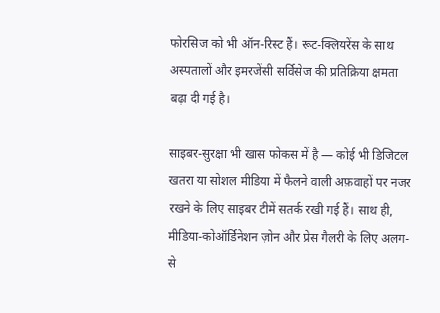फोरसिज को भी ऑन-रिस्ट हैं। रूट-क्लियरेंस के साथ अस्पतालों और इमरजेंसी सर्विसेज की प्रतिक्रिया क्षमता बढ़ा दी गई है।

साइबर-सुरक्षा भी खास फोकस में है — कोई भी डिजिटल खतरा या सोशल मीडिया में फैलने वाली अफ़वाहों पर नजर रखने के लिए साइबर टीमें सतर्क रखी गई हैं। साथ ही, मीडिया-कोऑर्डिनेशन ज़ोन और प्रेस गैलरी के लिए अलग-से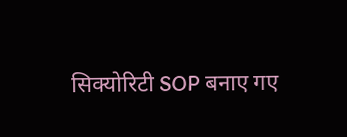सिक्योरिटी SOP बनाए गए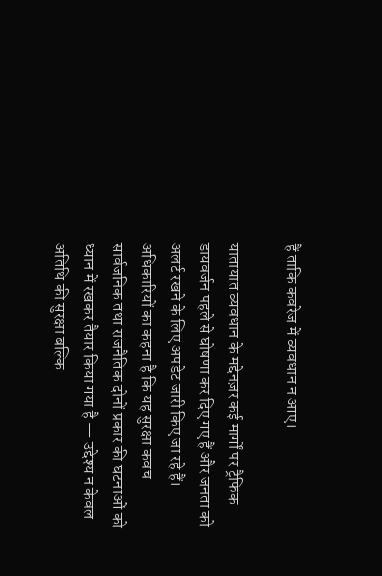हैं ताकि कवरेज में व्यवधान न आए।

यातायात व्यवधान के मद्देनज़र कई मार्गों पर ट्रैफिक डायवर्जन पहले से घोषणा कर दिए गए हैं और जनता को अलर्ट रखने के लिए अपडेट जारी किए जा रहे हैं। अधिकारियों का कहना है कि यह सुरक्षा कवच सार्वजनिक तथा राजनैतिक दोनों प्रकार की घटनाओं को ध्यान में रखकर तैयार किया गया है — उद्देश्य न केवल अतिथि की सुरक्षा बल्कि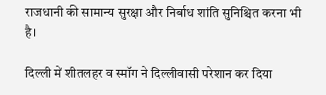राजधानी की सामान्य सुरक्षा और निर्बाध शांति सुनिश्चित करना भी है।

दिल्ली में शीतलहर व स्मॉग ने दिल्लीवासी परेशान कर दिया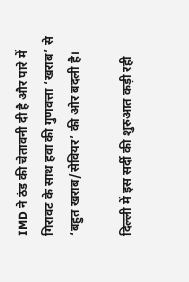IMD ने ठंड की चेतावनी दी है और पारे में गिरावट के साथ हवा की गुणवत्ता ‘खराब’ से ‘बहुत खराब/सेवियर’ की ओर बदली है।

दिल्ली में इस सर्दी की शुरुआत कड़ी रही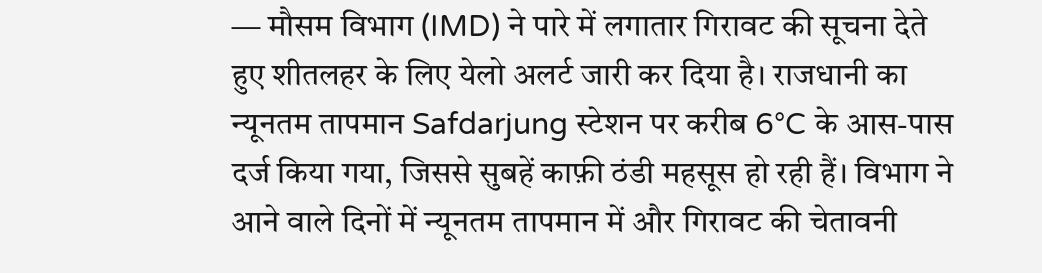— मौसम विभाग (IMD) ने पारे में लगातार गिरावट की सूचना देते हुए शीतलहर के लिए येलो अलर्ट जारी कर दिया है। राजधानी का न्यूनतम तापमान Safdarjung स्टेशन पर करीब 6°C के आस-पास दर्ज किया गया, जिससे सुबहें काफ़ी ठंडी महसूस हो रही हैं। विभाग ने आने वाले दिनों में न्यूनतम तापमान में और गिरावट की चेतावनी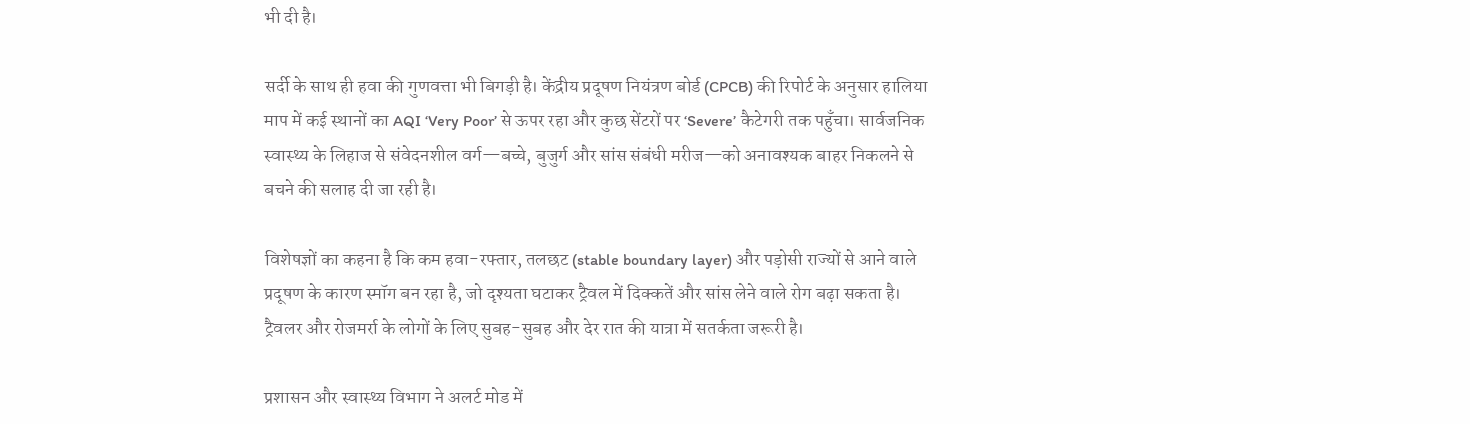भी दी है।

सर्दी के साथ ही हवा की गुणवत्ता भी बिगड़ी है। केंद्रीय प्रदूषण नियंत्रण बोर्ड (CPCB) की रिपोर्ट के अनुसार हालिया माप में कई स्थानों का AQI ‘Very Poor’ से ऊपर रहा और कुछ सेंटरों पर ‘Severe’ कैटेगरी तक पहुँचा। सार्वजनिक स्वास्थ्य के लिहाज से संवेदनशील वर्ग—बच्चे, बुजुर्ग और सांस संबंधी मरीज—को अनावश्यक बाहर निकलने से बचने की सलाह दी जा रही है।

विशेषज्ञों का कहना है कि कम हवा-रफ्तार, तलछट (stable boundary layer) और पड़ोसी राज्यों से आने वाले प्रदूषण के कारण स्मॉग बन रहा है, जो दृश्यता घटाकर ट्रैवल में दिक्कतें और सांस लेने वाले रोग बढ़ा सकता है। ट्रैवलर और रोजमर्रा के लोगों के लिए सुबह-सुबह और देर रात की यात्रा में सतर्कता जरूरी है।

प्रशासन और स्वास्थ्य विभाग ने अलर्ट मोड में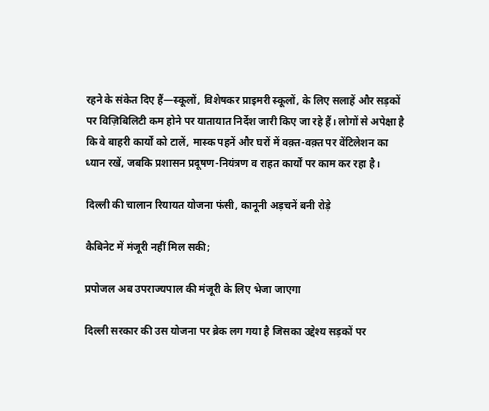रहने के संकेत दिए हैं—स्कूलों, विशेषकर प्राइमरी स्कूलों, के लिए सलाहें और सड़कों पर विज़िबिलिटी कम होने पर यातायात निर्देश जारी किए जा रहे हैं। लोगों से अपेक्षा है कि वे बाहरी कार्यों को टालें, मास्क पहनें और घरों में वक़्त-वक़्त पर वेंटिलेशन का ध्यान रखें, जबकि प्रशासन प्रदूषण-नियंत्रण व राहत कार्यों पर काम कर रहा है।

दिल्ली की चालान रियायत योजना फंसी, कानूनी अड़चनें बनी रोड़े

कैबिनेट में मंजूरी नहीं मिल सकी;

प्रपोजल अब उपराज्यपाल की मंजूरी के लिए भेजा जाएगा

दिल्ली सरकार की उस योजना पर ब्रेक लग गया है जिसका उद्देश्य सड़कों पर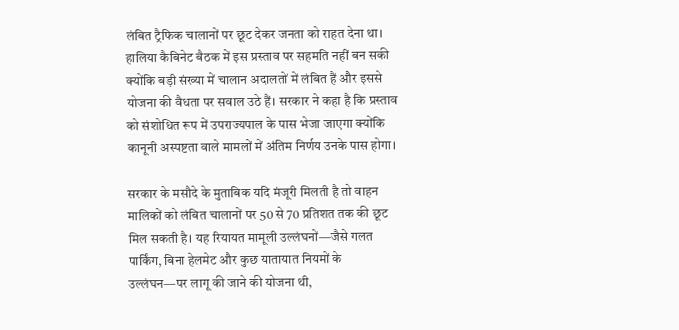लंबित ट्रैफिक चालानों पर छूट देकर जनता को राहत देना था। हालिया कैबिनेट बैठक में इस प्रस्ताव पर सहमति नहीं बन सकी क्योंकि बड़ी संख्या में चालान अदालतों में लंबित हैं और इससे योजना की वैधता पर सवाल उठे हैं। सरकार ने कहा है कि प्रस्ताव को संशोधित रूप में उपराज्यपाल के पास भेजा जाएगा क्योंकि कानूनी अस्पष्टता वाले मामलों में अंतिम निर्णय उनके पास होगा।

सरकार के मसौदे के मुताबिक यदि मंजूरी मिलती है तो वाहन मालिकों को लंबित चालानों पर 50 से 70 प्रतिशत तक की छूट मिल सकती है। यह रियायत मामूली उल्लंघनों—जैसे गलत पार्किंग, बिना हेलमेट और कुछ यातायात नियमों के उल्लंघन—पर लागू की जाने की योजना थी,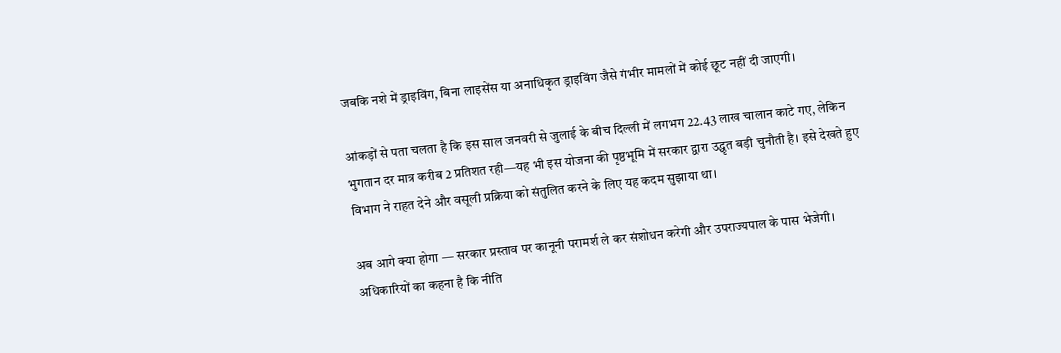जबकि नशे में ड्राइविंग, बिना लाइसेंस या अनाधिकृत ड्राइविंग जैसे गंभीर मामलों में कोई छूट नहीं दी जाएगी।

आंकड़ों से पता चलता है कि इस साल जनवरी से जुलाई के बीच दिल्ली में लगभग 22.43 लाख चालान काटे गए, लेकिन भुगतान दर मात्र करीब 2 प्रतिशत रही—यह भी इस योजना की पृष्ठभूमि में सरकार द्वारा उद्धृत बड़ी चुनौती है। इसे देखते हुए विभाग ने राहत देने और वसूली प्रक्रिया को संतुलित करने के लिए यह कदम सुझाया था।

अब आगे क्या होगा — सरकार प्रस्ताव पर कानूनी परामर्श ले कर संशोधन करेगी और उपराज्यपाल के पास भेजेगी। अधिकारियों का कहना है कि नीति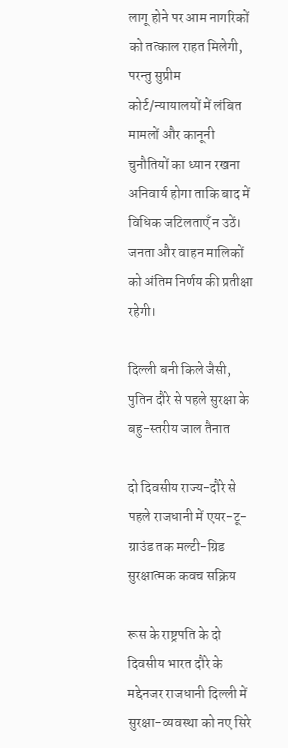लागू होने पर आम नागरिकों को तत्काल राहत मिलेगी, परन्तु सुप्रीम कोर्ट/न्यायालयों में लंबित मामलों और कानूनी चुनौतियों का ध्यान रखना अनिवार्य होगा ताकि बाद में विधिक जटिलताएँ न उठें। जनता और वाहन मालिकों को अंतिम निर्णय की प्रतीक्षा रहेगी।

दिल्ली बनी किले जैसी, पुतिन दौरे से पहले सुरक्षा के बहु-स्तरीय जाल तैनात

दो दिवसीय राज्य-दौरे से पहले राजधानी में एयर-टू-ग्राउंड तक मल्टी-ग्रिड सुरक्षात्मक कवच सक्रिय

रूस के राष्ट्रपति के दो दिवसीय भारत दौरे के मद्देनजर राजधानी दिल्ली में सुरक्षा-व्यवस्था को नए सिरे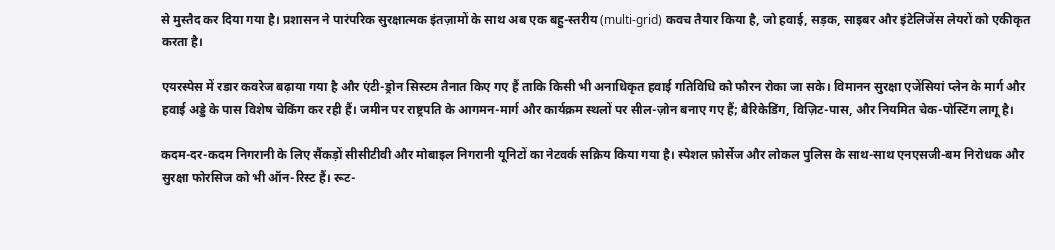से मुस्तैद कर दिया गया है। प्रशासन ने पारंपरिक सुरक्षात्मक इंतज़ामों के साथ अब एक बहु-स्तरीय (multi-grid) कवच तैयार किया है, जो हवाई, सड़क, साइबर और इंटेलिजेंस लेयरों को एकीकृत करता है।

एयरस्पेस में रडार कवरेज बढ़ाया गया है और एंटी-ड्रोन सिस्टम तैनात किए गए हैं ताकि किसी भी अनाधिकृत हवाई गतिविधि को फौरन रोका जा सके। विमानन सुरक्षा एजेंसियां प्लेन के मार्ग और हवाई अड्डे के पास विशेष चेकिंग कर रही हैं। जमीन पर राष्ट्रपति के आगमन-मार्ग और कार्यक्रम स्थलों पर सील-ज़ोन बनाए गए हैं; बैरिकेडिंग, विज़िट-पास, और नियमित चेक-पोस्टिंग लागू है।

कदम-दर-कदम निगरानी के लिए सैंकड़ों सीसीटीवी और मोबाइल निगरानी यूनिटों का नेटवर्क सक्रिय किया गया है। स्पेशल फ़ोर्सेज और लोकल पुलिस के साथ-साथ एनएसजी-बम निरोधक और सुरक्षा फोरसिज को भी ऑन-रिस्ट हैं। रूट-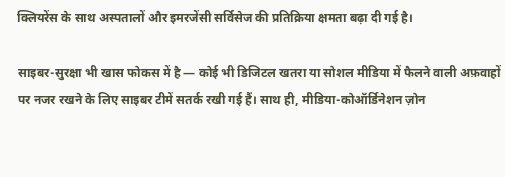क्लियरेंस के साथ अस्पतालों और इमरजेंसी सर्विसेज की प्रतिक्रिया क्षमता बढ़ा दी गई है।

साइबर-सुरक्षा भी खास फोकस में है — कोई भी डिजिटल खतरा या सोशल मीडिया में फैलने वाली अफ़वाहों पर नजर रखने के लिए साइबर टीमें सतर्क रखी गई हैं। साथ ही, मीडिया-कोऑर्डिनेशन ज़ोन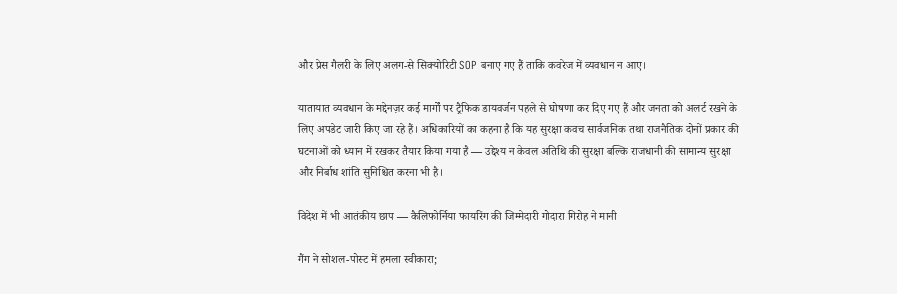और प्रेस गैलरी के लिए अलग-से सिक्योरिटी SOP बनाए गए हैं ताकि कवरेज में व्यवधान न आए।

यातायात व्यवधान के मद्देनज़र कई मार्गों पर ट्रैफिक डायवर्जन पहले से घोषणा कर दिए गए हैं और जनता को अलर्ट रखने के लिए अपडेट जारी किए जा रहे हैं। अधिकारियों का कहना है कि यह सुरक्षा कवच सार्वजनिक तथा राजनैतिक दोनों प्रकार की घटनाओं को ध्यान में रखकर तैयार किया गया है — उद्देश्य न केवल अतिथि की सुरक्षा बल्कि राजधानी की सामान्य सुरक्षा और निर्बाध शांति सुनिश्चित करना भी है।

विदेश में भी आतंकीय छाप — कैलिफोर्निया फायरिंग की जिम्मेदारी गोदारा गिरोह ने मानी

गैंग ने सोशल-पोस्ट में हमला स्वीकारा;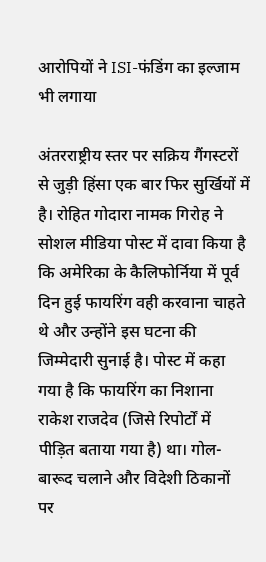आरोपियों ने ISI-फंडिंग का इल्जाम भी लगाया

अंतरराष्ट्रीय स्तर पर सक्रिय गैंगस्टरों से जुड़ी हिंसा एक बार फिर सुर्खियों में है। रोहित गोदारा नामक गिरोह ने सोशल मीडिया पोस्ट में दावा किया है कि अमेरिका के कैलिफोर्निया में पूर्व दिन हुई फायरिंग वही करवाना चाहते थे और उन्होंने इस घटना की जिम्मेदारी सुनाई है। पोस्ट में कहा गया है कि फायरिंग का निशाना राकेश राजदेव (जिसे रिपोर्टों में पीड़ित बताया गया है) था। गोल-बारूद चलाने और विदेशी ठिकानों पर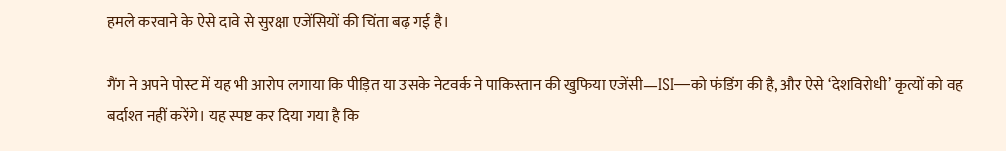हमले करवाने के ऐसे दावे से सुरक्षा एजेंसियों की चिंता बढ़ गई है।

गैंग ने अपने पोस्ट में यह भी आरोप लगाया कि पीड़ित या उसके नेटवर्क ने पाकिस्तान की खुफिया एजेंसी—ISI—को फंडिंग की है, और ऐसे ‘देशविरोधी’ कृत्यों को वह बर्दाश्त नहीं करेंगे। यह स्पष्ट कर दिया गया है कि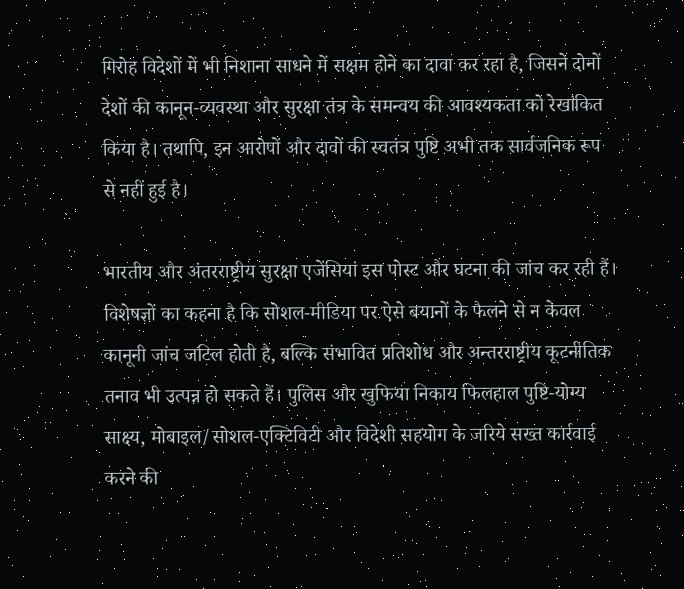गिरोह विदेशों में भी निशाना साधने में सक्षम होने का दावा कर रहा है, जिसने दोनों देशों की कानून-व्यवस्था और सुरक्षा तंत्र के समन्वय की आवश्यकता को रेखांकित किया है। तथापि, इन आरोपों और दावों की स्वतंत्र पुष्टि अभी तक सार्वजनिक रूप से नहीं हुई है।

भारतीय और अंतरराष्ट्रीय सुरक्षा एजेंसियां इस पोस्ट और घटना की जांच कर रही हैं। विशेषज्ञों का कहना है कि सोशल-मीडिया पर ऐसे बयानों के फैलने से न केवल कानूनी जांच जटिल होती है, बल्कि संभावित प्रतिशोध और अन्तरराष्ट्रीय कूटनीतिक तनाव भी उत्पन्न हो सकते हैं। पुलिस और खुफिया निकाय फिलहाल पुष्टि-योग्य साक्ष्य, मोबाइल/सोशल-एक्टिविटी और विदेशी सहयोग के जरिये सख्त कार्रवाई करने की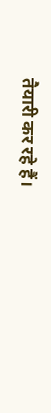तैयारी कर रहे हैं।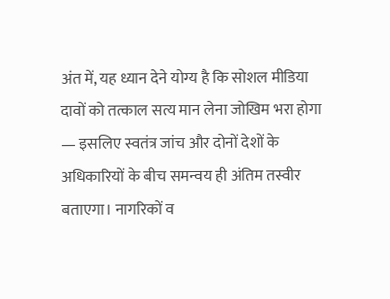अंत में, यह ध्यान देने योग्य है कि सोशल मीडिया दावों को तत्काल सत्य मान लेना जोखिम भरा होगा — इसलिए स्वतंत्र जांच और दोनों देशों के अधिकारियों के बीच समन्वय ही अंतिम तस्वीर बताएगा। नागरिकों व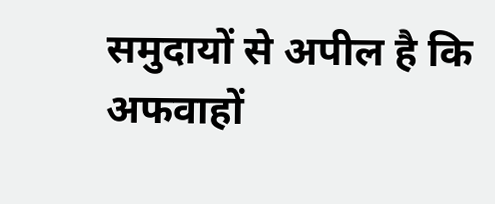समुदायों से अपील है कि अफवाहों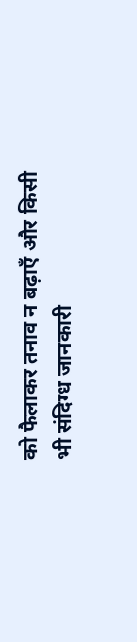को फैलाकर तनाव न बढ़ाएँ और किसी भी संदिग्ध जानकारी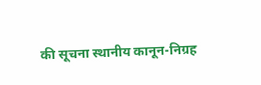की सूचना स्थानीय कानून-निग्रह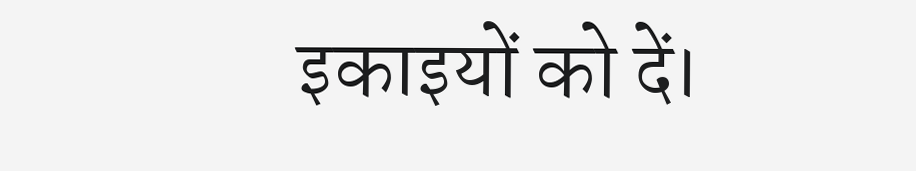इकाइयों को दें।